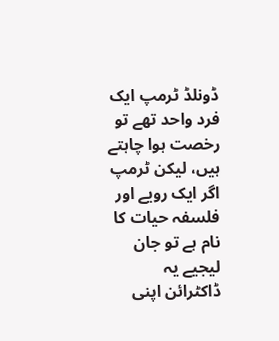ڈونلڈ ٹرمپ ایک فرد واحد تھے تو رخصت ہوا چاہتے ہیں، لیکن ٹرمپ اگر ایک رویے اور فلسفہ حیات کا نام ہے تو جان لیجیے یہ ڈاکٹرائن اپنی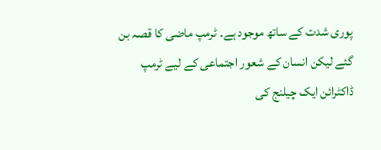پوری شدت کے ساتھ موجود ہے۔ ٹرمپ ماضی کا قصہ بن گئے لیکن انسان کے شعور اجتماعی کے لیے ٹرمپ ڈاکٹرائن ایک چیلنج کی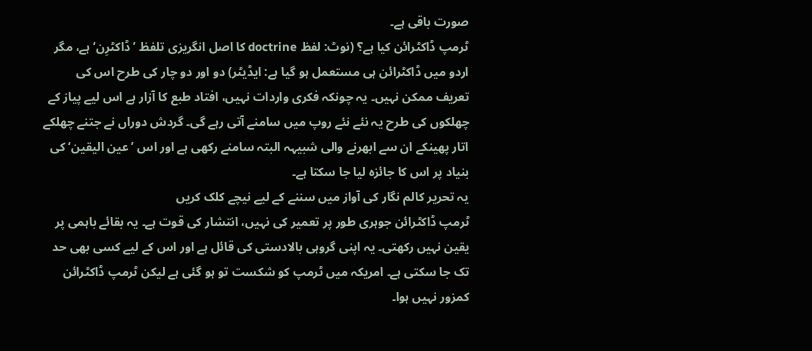صورت باقی ہے۔
ٹرمپ ڈاکٹرائن کیا ہے؟ (نوٹ: لفظ doctrine کا اصل انگریزی تلفظ ’ڈاکٹرِن‘ ہے، مگر اردو میں ڈاکٹرائن ہی مستعمل ہو گیا ہے: ایڈیٹر) دو اور دو چار کی طرح اس کی تعریف ممکن نہیں۔ یہ چونکہ فکری واردات نہیں، افتاد طبع کا آزار ہے اس لیے پیاز کے چھلکوں کی طرح یہ نئے نئے روپ میں سامنے آتی رہے گی۔ گردش دوراں نے جتنے چھلکے اتار پھینکے ان سے ابھرنے والی شبیہہ البتہ سامنے رکھی ہے اور اس ’عین الیقین‘ کی بنیاد پر اس کا جائزہ لیا جا سکتا ہے۔
یہ تحریر کالم نگار کی آواز میں سننے کے لیے نیچے کلک کریں
ٹرمپ ڈاکٹرائن جوہری طور پر تعمیر کی نہیں، انتشار کی قوت ہے۔ یہ بقائے باہمی پر یقین نہیں رکھتی۔ یہ اپنی گروہی بالادستی کی قائل ہے اور اس کے لیے کسی بھی حد تک جا سکتی ہے۔ امریکہ میں ٹرمپ کو شکست تو ہو گئی ہے لیکن ٹرمپ ڈاکٹرائن کمزور نہیں ہوا۔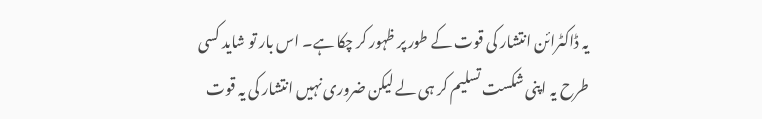یہ ڈاکٹرائن انتشار کی قوت کے طور پر ظہور کر چکا ہے۔ اس بار تو شاید کسی طرح یہ اپنی شکست تسلیم کر ہی لے لیکن ضروری نہیں انتشار کی یہ قوت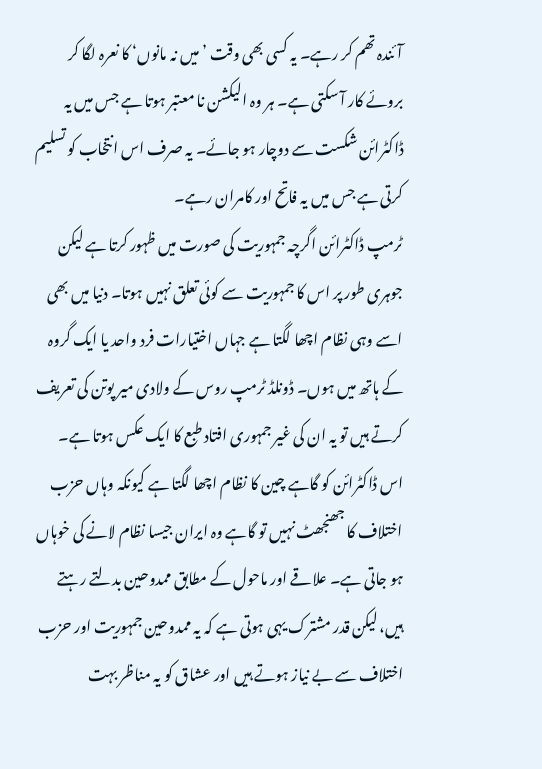آئندہ تھم کر رہے۔ یہ کسی بھی وقت ’میں نہ مانوں‘ کا نعرہ لگا کر بروئے کار آ سکتی ہے۔ ہر وہ الیکشن نا معتبر ہوتا ہے جس میں یہ ڈاکٹرائن شکست سے دوچار ہو جائے۔ یہ صرف اس انتخاب کو تسلیم کرتی ہے جس میں یہ فاتح اور کامران رہے۔
ٹرمپ ڈاکٹرائن اگرچہ جمہوریت کی صورت میں ظہور کرتا ہے لیکن جوہری طور پر اس کا جمہوریت سے کوئی تعلق نہیں ہوتا۔ دنیا میں بھی اسے وہی نظام اچھا لگتا ہے جہاں اختیارات فرد واحد یا ایک گروہ کے ہاتھ میں ہوں۔ ڈونلڈ ٹرمپ روس کے ولادی میر پوتن کی تعریف کرتے ہیں تو یہ ان کی غیر جمہوری افتاد طبع کا ایک عکس ہوتا ہے۔ اس ڈاکٹرائن کو گاہے چین کا نظام اچھا لگتا ہے کیونکہ وہاں حزب اختلاف کا جھنجھٹ نہیں تو گاہے وہ ایران جیسا نظام لانے کی خوہاں ہو جاتی ہے۔ علاقے اور ماحول کے مطابق ممدوحین بدلتے رہتے ہیں، لیکن قدر مشترک یہی ہوتی ہے کہ یہ ممدوحین جمہوریت اور حزب اختلاف سے بے نیاز ہوتے ہیں اور عشاق کو یہ مناظر بہت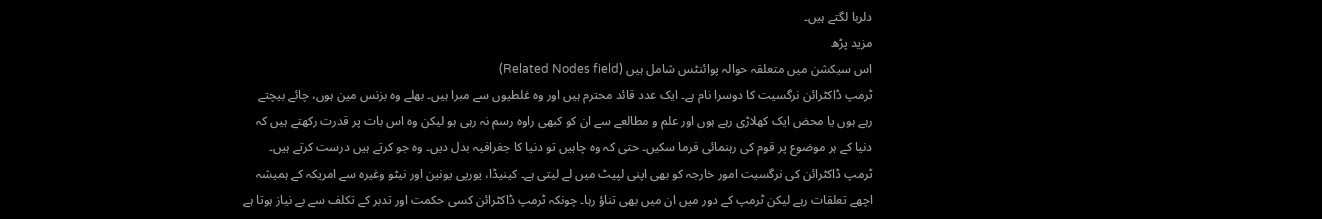دلربا لگتے ہیں۔
مزید پڑھ
اس سیکشن میں متعلقہ حوالہ پوائنٹس شامل ہیں (Related Nodes field)
ٹرمپ ڈاکٹرائن نرگسیت کا دوسرا نام ہے۔ ایک عدد قائد محترم ہیں اور وہ غلطیوں سے مبرا ہیں۔ بھلے وہ بزنس مین ہوں، چائے بیچتے رہے ہوں یا محض ایک کھلاڑی رہے ہوں اور علم و مطالعے سے ان کو کبھی راوہ رسم نہ رہی ہو لیکن وہ اس بات پر قدرت رکھتے ہیں کہ دنیا کے ہر موضوع پر قوم کی رہنمائی فرما سکیں۔ حتی کہ وہ چاہیں تو دنیا کا جغرافیہ بدل دیں۔ وہ جو کرتے ہیں درست کرتے ہیں۔
ٹرمپ ڈاکٹرائن کی نرگسیت امور خارجہ کو بھی اپنی لپیٹ میں لے لیتی ہے۔ کینیڈا، یورپی یونین اور نیٹو وغیرہ سے امریکہ کے ہمیشہ اچھے تعلقات رہے لیکن ٹرمپ کے دور میں ان میں بھی تناؤ رہا۔ چونکہ ٹرمپ ڈاکٹرائن کسی حکمت اور تدبر کے تکلف سے بے نیاز ہوتا ہے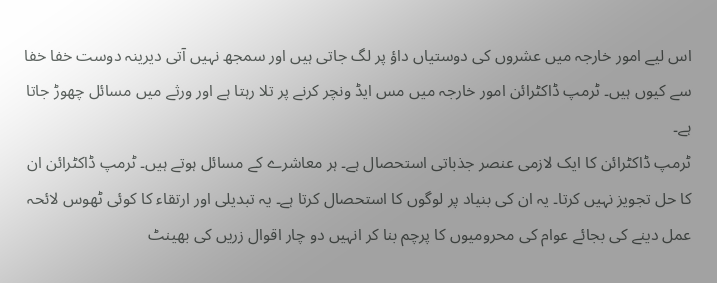اس لیے امور خارجہ میں عشروں کی دوستیاں داؤ پر لگ جاتی ہیں اور سمجھ نہیں آتی دیرینہ دوست خفا خفا سے کیوں ہیں۔ ٹرمپ ڈاکٹرائن امور خارجہ میں مس ایڈ ونچر کرنے پر تلا رہتا ہے اور ورثے میں مسائل چھوڑ جاتا ہے۔
ٹرمپ ڈاکٹرائن کا ایک لازمی عنصر جذباتی استحصال ہے۔ ہر معاشرے کے مسائل ہوتے ہیں۔ ٹرمپ ڈاکٹرائن ان کا حل تجویز نہیں کرتا۔ یہ ان کی بنیاد پر لوگوں کا استحصال کرتا ہے۔ یہ تبدیلی اور ارتقاء کا کوئی ٹھوس لائحہ عمل دینے کی بجائے عوام کی محرومیوں کا پرچم بنا کر انہیں دو چار اقوال زریں کی بھینٹ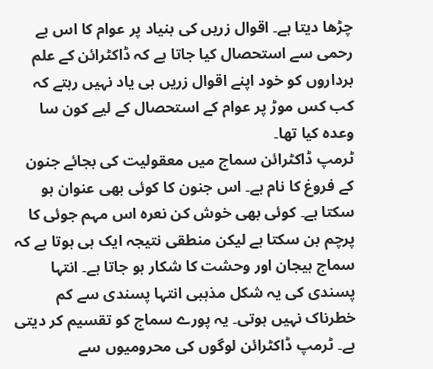چڑھا دیتا ہے۔ اقوال زریں کی بنیاد پر عوام کا اس بے رحمی سے استحصال کیا جاتا ہے کہ ڈاکٹرائن کے علم برداروں کو خود اپنے اقوال زریں ہی یاد نہیں رہتے کہ کب کس موڑ پر عوام کے استحصال کے لیے کون سا وعدہ کیا تھا۔
ٹرمپ ڈاکٹرائن سماج میں معقولیت کی بجائے جنون کے فروغ کا نام ہے۔ اس جنون کا کوئی بھی عنوان ہو سکتا ہے۔ کوئی بھی خوش کن نعرہ اس مہم جوئی کا پرچم بن سکتا ہے لیکن منطقی نتیجہ ایک ہی ہوتا ہے کہ سماج ہیجان اور وحشت کا شکار ہو جاتا ہے۔ انتہا پسندی کی یہ شکل مذہبی انتہا پسندی سے کم خطرناک نہیں ہوتی۔ یہ پورے سماج کو تقسیم کر دیتی ہے۔ ٹرمپ ڈاکٹرائن لوگوں کی محرومیوں سے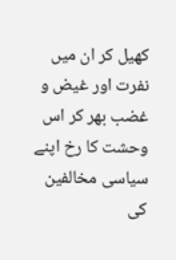کھیل کر ان میں نفرت اور غیض و غضب بھر کر اس وحشت کا رخ اپنے سیاسی مخالفین کی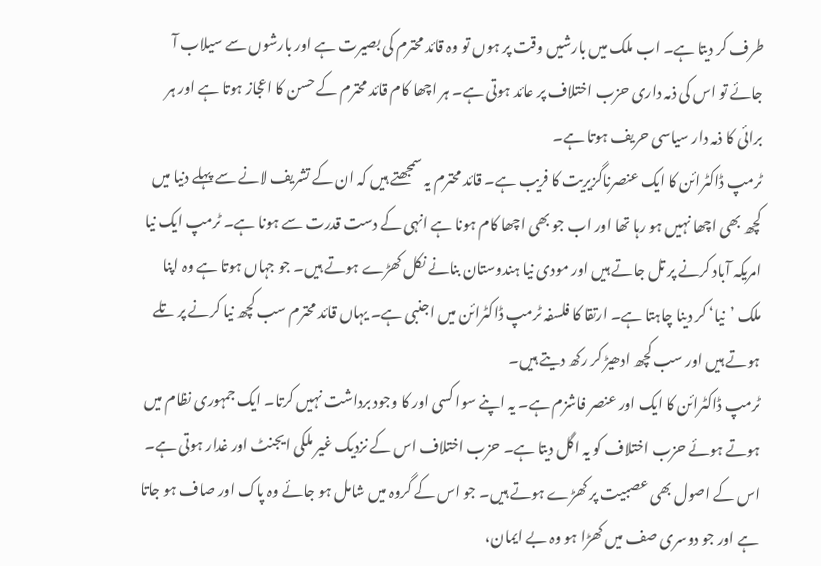طرف کر دیتا ہے۔ اب ملک میں بارشیں وقت پر ہوں تو وہ قائد محترم کی بصیرت ہے اور بارشوں سے سیلاب آ جائے تو اس کی ذمہ داری حزب اختلاف پر عائد ہوتی ہے۔ ہر اچھا کام قائد محترم کے حسن کا اعجاز ہوتا ہے اور ہر برائی کا ذمہ دار سیاسی حریف ہوتا ہے۔
ٹرمپ ڈاکٹرائن کا ایک عنصرناگزیریت کا فریب ہے۔ قائد محترم یہ سمجھتے ہیں کہ ان کے تشریف لانے سے پہلے دنیا میں کچھ بھی اچھا نہیں ہو رہا تھا اور اب جو بھی اچھا کام ہونا ہے انہی کے دست قدرت سے ہونا ہے۔ ٹرمپ ایک نیا امریکہ آباد کرنے پر تل جاتے ہیں اور مودی نیا ہندوستان بنانے نکل کھڑے ہوتے ہیں۔ جو جہاں ہوتا ہے وہ اپنا ملک ’نیا‘ کر دینا چاہتا ہے۔ ارتقا کا فلسفہ ٹرمپ ڈاکٹرائن میں اجنبی ہے۔ یہاں قائد محترم سب کچھ نیا کرنے پر تلے ہوتے ہیں اور سب کچھ ادھیڑ کر رکھ دیتے ہیں۔
ٹرمپ ڈاکٹرائن کا ایک اور عنصر فاشزم ہے۔ یہ اپنے سوا کسی اور کا وجود برداشت نہیں کرتا۔ ایک جمہوری نظام میں ہوتے ہوئے حزب اختلاف کو یہ اگل دیتا ہے۔ حزب اختلاف اس کے نزدیک غیر ملکی ایجنٹ اور غدار ہوتی ہے۔ اس کے اصول بھی عصبیت پر کھڑے ہوتے ہیں۔ جو اس کے گروہ میں شامل ہو جائے وہ پاک اور صاف ہو جاتا ہے اور جو دوسری صف میں کھڑا ہو وہ بے ایمان،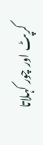کرپٹ اور چور کہلاتا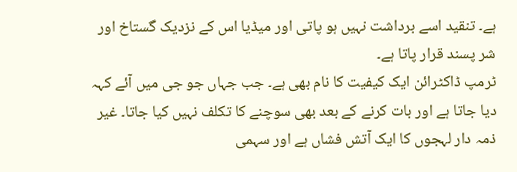ہے۔ تنقید اسے برداشت نہیں ہو پاتی اور میڈیا اس کے نزدیک گستاخ اور شر پسند قرار پاتا ہے۔
ٹرمپ ڈاکٹرائن ایک کیفیت کا نام بھی ہے۔ جب جہاں جو جی میں آئے کہہ دیا جاتا ہے اور بات کرنے کے بعد بھی سوچنے کا تکلف نہیں کیا جاتا۔ غیر ذمہ دار لہجوں کا ایک آتش فشاں ہے اور سہمی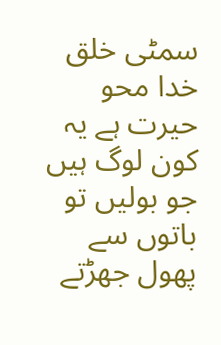سمٹی خلق خدا محو حیرت ہے یہ کون لوگ ہیں جو بولیں تو باتوں سے پھول جھڑتے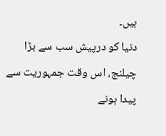ہیں۔
دنیا کو درپیش سب سے بڑا چیلنج، اس وقت جمہوریت سے پیدا ہونے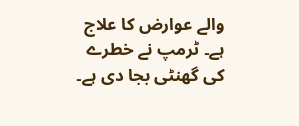والے عوارض کا علاج ہے۔ ٹرمپ نے خطرے کی گھنٹی بجا دی ہے۔